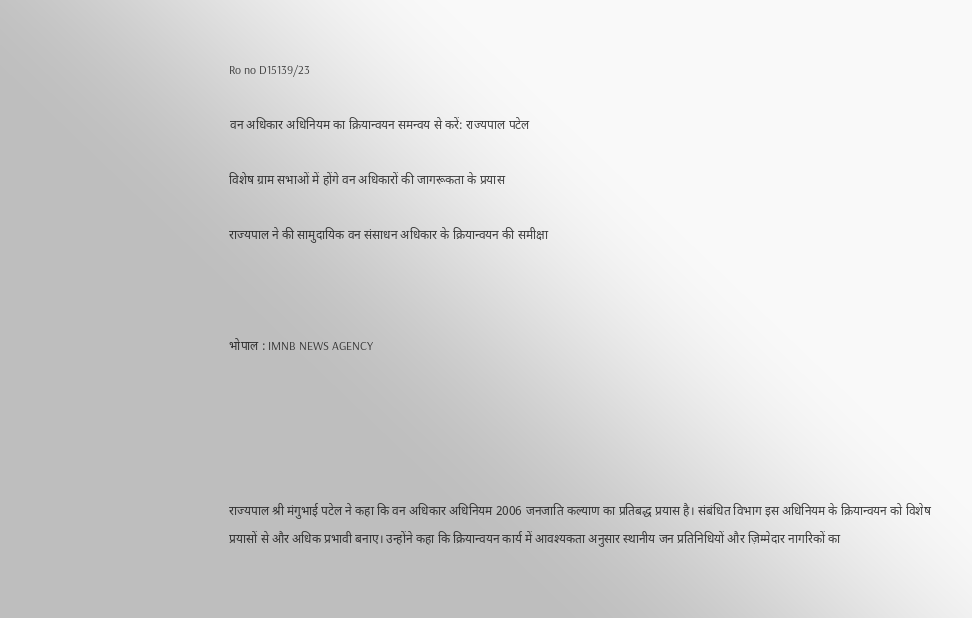Ro no D15139/23

वन अधिकार अधिनियम का क्रियान्‍वयन समन्‍वय से करें: राज्यपाल पटेल

विशेष ग्राम सभाओं में होंगे वन अधिकारों की जागरूकता के प्रयास

राज्यपाल ने की सामुदायिक वन संसाधन अधिकार के क्रियान्‍वयन की समीक्षा



भोपाल : IMNB NEWS AGENCY





राज्यपाल श्री मंगुभाई पटेल ने कहा कि वन अधिकार अधिनियम 2006 जनजाति कल्याण का प्रतिबद्ध प्रयास है। संबंधित विभाग इस अधिनियम के क्रियान्वयन को विशेष प्रयासों से और अधिक प्रभावी बनाए। उन्होंने कहा कि क्रियान्‍वयन कार्य में आवश्‍यकता अनुसार स्‍थानीय जन प्रतिनिधियों और ज़िम्मेदार नागरिकों का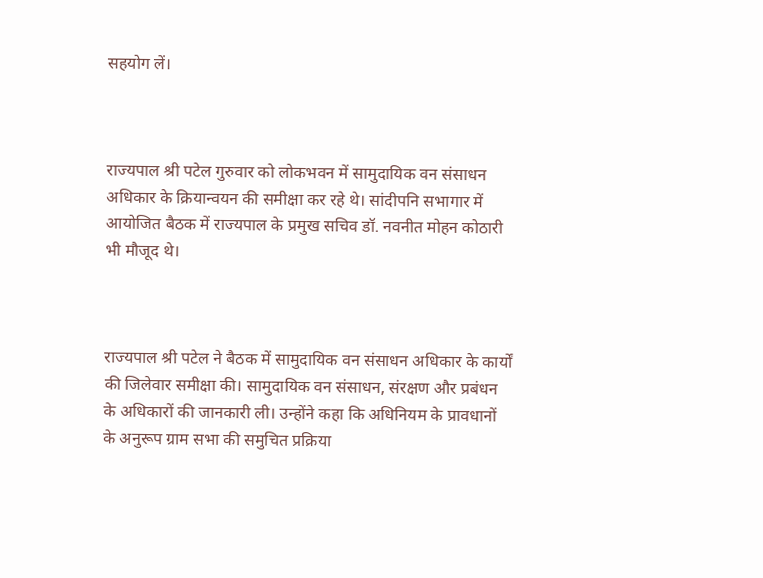सहयोग लें।



राज्यपाल श्री पटेल गुरुवार को लोकभवन में सामुदायिक वन संसाधन अधिकार के क्रियान्वयन की समीक्षा कर रहे थे। सांदीपनि सभागार में आयोजित बैठक में राज्‍यपाल के प्रमुख सचिव डॉ. नवनीत मोहन कोठारी भी मौजूद थे।



राज्यपाल श्री पटेल ने बैठक में सामुदायिक वन संसाधन अधिकार के कार्यों की जिलेवार समीक्षा की। सामुदायिक वन संसाधन, संरक्षण और प्रबंधन के अधिकारों की जानकारी ली। उन्होंने कहा कि अधिनियम के प्रावधानों के अनुरूप ग्राम सभा की समुचित प्रक्रिया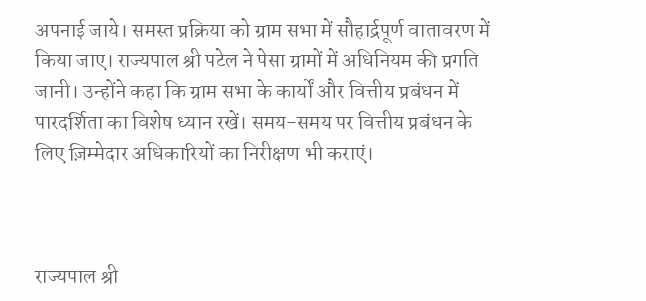अपनाई जाये। समस्‍त प्रक्रिया को ग्राम सभा में सौहार्द्रपूर्ण वातावरण में किया जाए। राज्‍यपाल श्री पटेल ने पेसा ग्रामों में अधिनियम की प्रगति जानी। उन्होंने कहा कि ग्राम सभा के कार्यों और वित्तीय प्रबंधन में पारदर्शिता का विशेष ध्यान रखें। समय-समय पर वित्तीय प्रबंधन के लिए ज़िम्मेदार अधिकारियों का निरीक्षण भी कराएं।



राज्यपाल श्री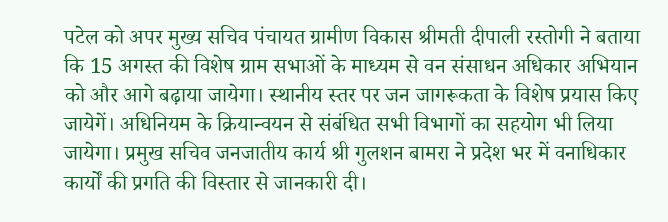पटेल को अपर मुख्य सचिव पंचायत ग्रामीण विकास श्रीमती दीपाली रस्तोगी ने बताया कि 15 अगस्त की विशेष ग्राम सभाओं के माध्यम से वन संसाधन अधिकार अभियान को और आगे बढ़ाया जायेगा। स्थानीय स्तर पर जन जागरूकता के विशेष प्रयास किए जायेगें। अधिनियम के क्रियान्वयन से संबंधित सभी विभागों का सहयोग भी लिया जायेगा। प्रमुख सचिव जनजातीय कार्य श्री गुलशन बामरा ने प्रदेश भर में वनाधिकार कार्यों की प्रगति की विस्तार से जानकारी दी।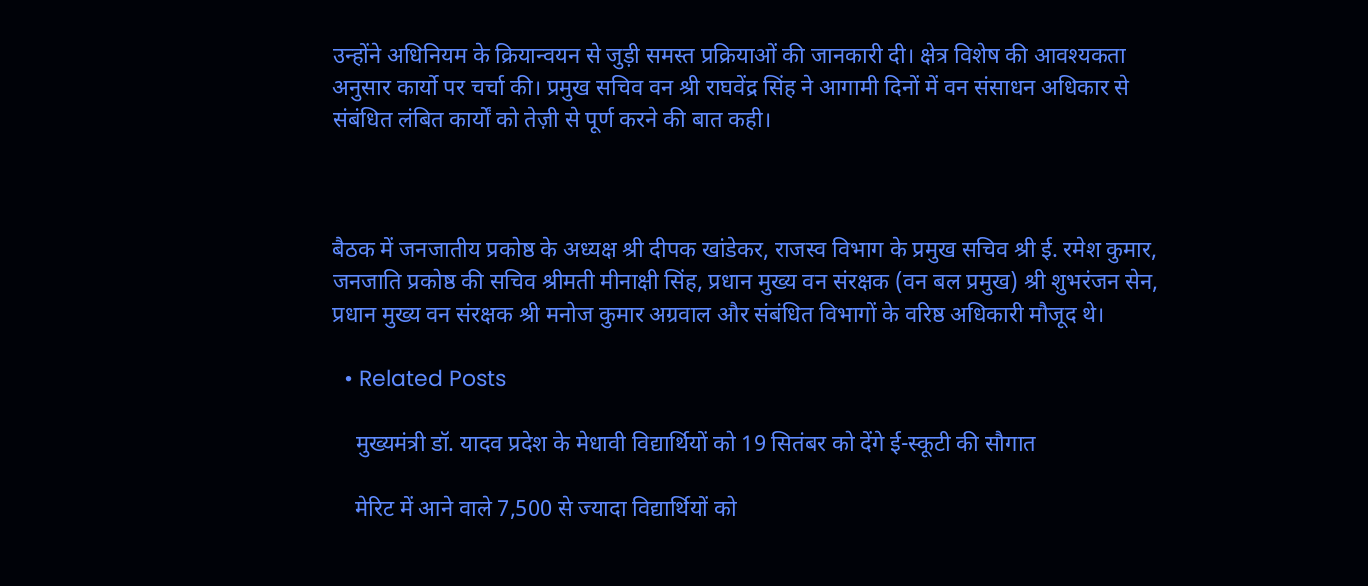उन्होंने अधिनियम के क्रियान्‍वयन से जुड़ी समस्‍त प्रक्रियाओं की जानकारी दी। क्षेत्र विशेष की आवश्‍यकता अनुसार कार्यो पर चर्चा की। प्रमुख सचिव वन श्री राघवेंद्र सिंह ने आगामी दिनों में वन संसाधन अधिकार से संबंधित लंबित कार्यों को तेज़ी से पूर्ण करने की बात कही।



बैठक में जनजातीय प्रकोष्ठ के अध्यक्ष श्री दीपक खांडेकर, राजस्व विभाग के प्रमुख सचिव श्री ई. रमेश कुमार, जनजाति प्रकोष्ठ की सचिव श्रीमती मीनाक्षी सिंह, प्रधान मुख्‍य वन संरक्षक (वन बल प्रमुख) श्री शुभरंजन सेन, प्रधान मुख्‍य वन संरक्षक श्री मनोज कुमार अग्रवाल और संबंधित विभागों के वरिष्ठ अधिकारी मौजूद थे।

  • Related Posts

    मुख्यमंत्री डॉ. यादव प्रदेश के मेधावी विद्यार्थियों को 19 सितंबर को देंगे ई-स्कूटी की सौगात

    मेरिट में आने वाले 7,500 से ज्यादा विद्यार्थियों को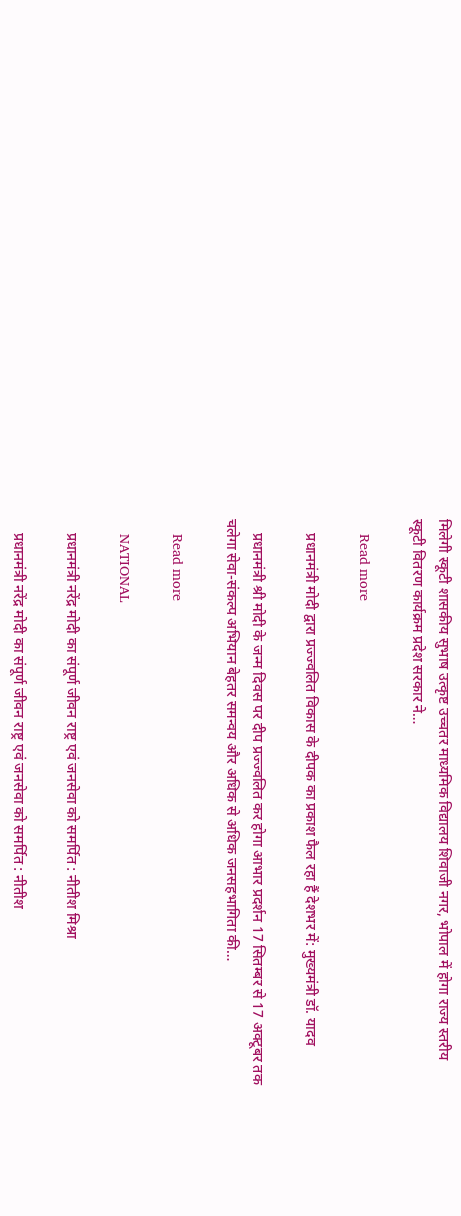मिलेगी स्कूटी शासकीय सुभाष उत्कृष्ट उच्चतर माध्यमिक विद्यालय शिवाजी नगर, भोपाल में होगा राज्य स्तरीय स्कूटी वितरण कार्यक्रम प्रदेश सरकार ने…

    Read more

    प्रधानमंत्री मोदी द्वारा प्रज्ज्वलित विकास के दीपक का प्रकाश फैल रहा हैं देशभर में: मुख्यमंत्री डॉ. यादव

    प्रधानमंत्री श्री मोदी के जन्म दिवस पर दीप प्रज्ज्वलित कर होगा आभार प्रदर्शन 17 सितम्बर से 17 अक्टूबर तक चलेगा सेवा-संकल्प अभियान बेहतर समन्वय और अधिक से अधिक जनसहभागिता की…

    Read more

    NATIONAL

    प्रधानमंत्री नरेंद्र मोदी का संपूर्ण जीवन राष्ट्र एवं जनसेवा को समर्पित : नीतीश मिश्रा

    प्रधानमंत्री नरेंद्र मोदी का संपूर्ण जीवन राष्ट्र एवं जनसेवा को समर्पित : नीतीश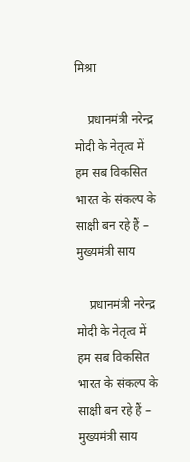मिश्रा

    प्रधानमंत्री नरेन्द्र मोदी के नेतृत्व में हम सब विकसित भारत के संकल्प के साक्षी बन रहे हैं – मुख्यमंत्री साय

    प्रधानमंत्री नरेन्द्र मोदी के नेतृत्व में हम सब विकसित भारत के संकल्प के साक्षी बन रहे हैं – मुख्यमंत्री साय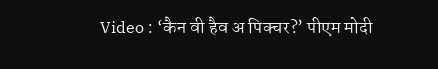Video : ‘कैन वी हैव अ पिक्चर?’ पीएम मोदी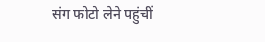संग फोटो लेने पहुंचीं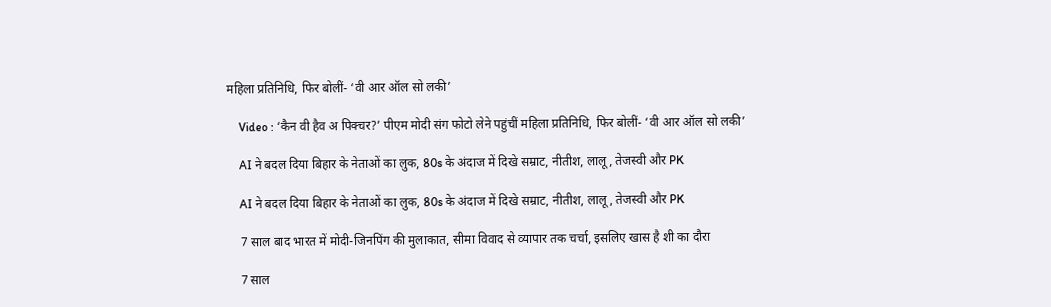महिला प्रतिनिधि, फिर बोलीं- ‘वी आर ऑल सो लकी’

    Video : ‘कैन वी हैव अ पिक्चर?’ पीएम मोदी संग फोटो लेने पहुंचीं महिला प्रतिनिधि, फिर बोलीं- ‘वी आर ऑल सो लकी’

    AI ने बदल दिया बिहार के नेताओं का लुक, 80s के अंदाज में दिखे सम्राट, नीतीश, लालू, तेजस्वी और PK

    AI ने बदल दिया बिहार के नेताओं का लुक, 80s के अंदाज में दिखे सम्राट, नीतीश, लालू, तेजस्वी और PK

    7 साल बाद भारत में मोदी-जिनपिंग की मुलाकात, सीमा विवाद से व्यापार तक चर्चा, इसलिए खास है शी का दौरा

    7 साल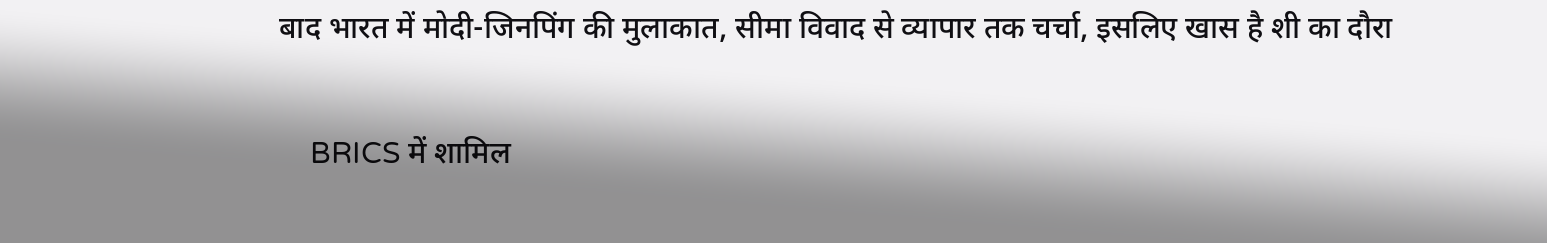बाद भारत में मोदी-जिनपिंग की मुलाकात, सीमा विवाद से व्यापार तक चर्चा, इसलिए खास है शी का दौरा

    BRICS में शामिल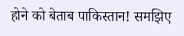होने को बेताब पाकिस्तान! समझिए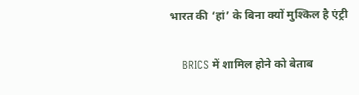भारत की ‘हां’ के बिना क्यों मुश्किल है एंट्री

    BRICS में शामिल होने को बेताब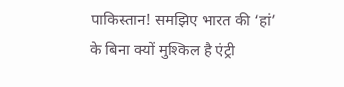पाकिस्तान! समझिए भारत की ‘हां’ के बिना क्यों मुश्किल है एंट्री